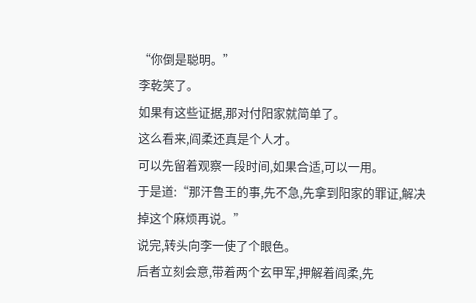“你倒是聪明。”
李乾笑了。
如果有这些证据,那对付阳家就简单了。
这么看来,阎柔还真是个人才。
可以先留着观察一段时间,如果合适,可以一用。
于是道:“那汗鲁王的事,先不急,先拿到阳家的罪证,解决掉这个麻烦再说。”
说完,转头向李一使了个眼色。
后者立刻会意,带着两个玄甲军,押解着阎柔,先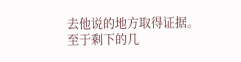去他说的地方取得证据。
至于剩下的几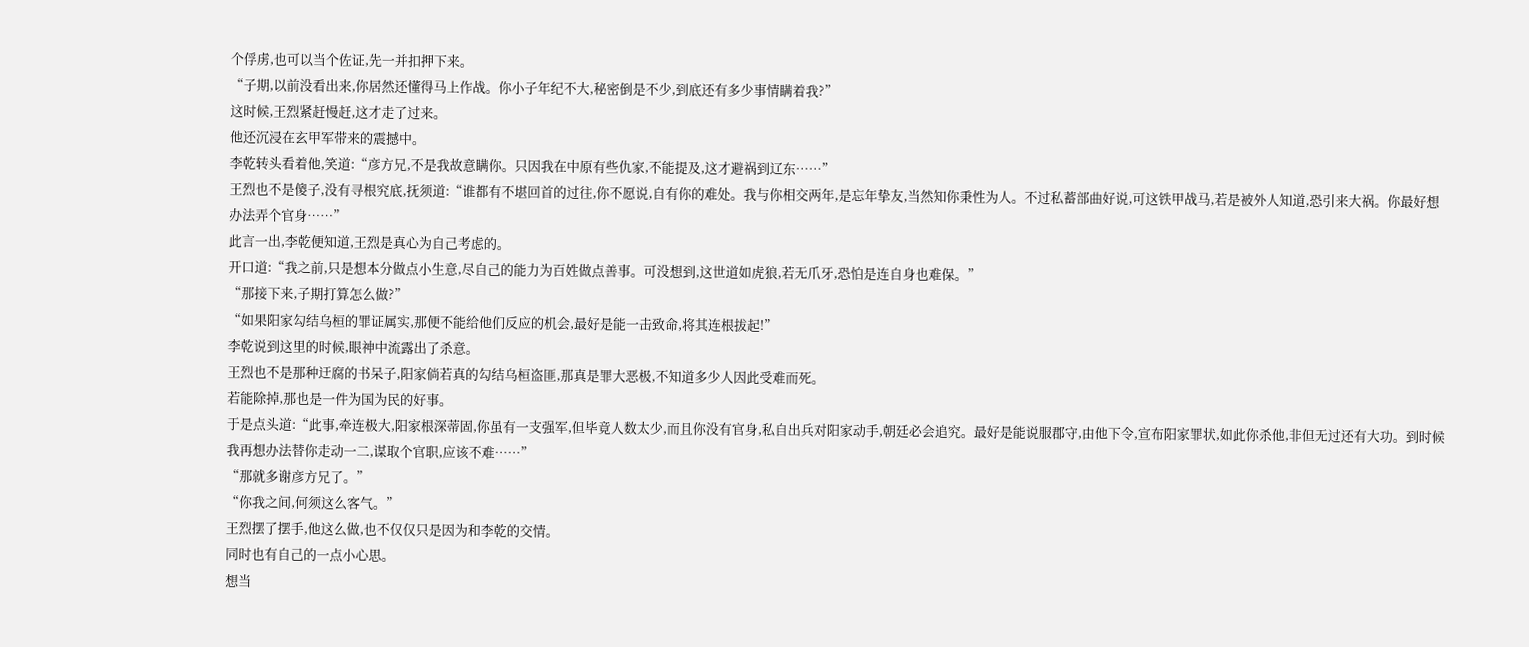个俘虏,也可以当个佐证,先一并扣押下来。
“子期,以前没看出来,你居然还懂得马上作战。你小子年纪不大,秘密倒是不少,到底还有多少事情瞒着我?”
这时候,王烈紧赶慢赶,这才走了过来。
他还沉浸在玄甲军带来的震撼中。
李乾转头看着他,笑道:“彦方兄,不是我故意瞒你。只因我在中原有些仇家,不能提及,这才避祸到辽东……”
王烈也不是傻子,没有寻根究底,抚须道:“谁都有不堪回首的过往,你不愿说,自有你的难处。我与你相交两年,是忘年挚友,当然知你秉性为人。不过私蓄部曲好说,可这铁甲战马,若是被外人知道,恐引来大祸。你最好想办法弄个官身……”
此言一出,李乾便知道,王烈是真心为自己考虑的。
开口道:“我之前,只是想本分做点小生意,尽自己的能力为百姓做点善事。可没想到,这世道如虎狼,若无爪牙,恐怕是连自身也难保。”
“那接下来,子期打算怎么做?”
“如果阳家勾结乌桓的罪证属实,那便不能给他们反应的机会,最好是能一击致命,将其连根拔起!”
李乾说到这里的时候,眼神中流露出了杀意。
王烈也不是那种迂腐的书呆子,阳家倘若真的勾结乌桓盗匪,那真是罪大恶极,不知道多少人因此受难而死。
若能除掉,那也是一件为国为民的好事。
于是点头道:“此事,牵连极大,阳家根深蒂固,你虽有一支强军,但毕竟人数太少,而且你没有官身,私自出兵对阳家动手,朝廷必会追究。最好是能说服郡守,由他下令,宣布阳家罪状,如此你杀他,非但无过还有大功。到时候我再想办法替你走动一二,谋取个官职,应该不难……”
“那就多谢彦方兄了。”
“你我之间,何须这么客气。”
王烈摆了摆手,他这么做,也不仅仅只是因为和李乾的交情。
同时也有自己的一点小心思。
想当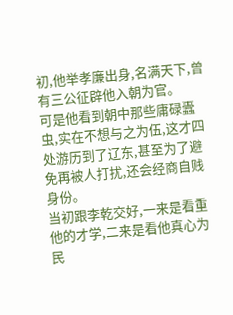初,他举孝廉出身,名满天下,曾有三公征辟他入朝为官。
可是他看到朝中那些庸碌蠹虫,实在不想与之为伍,这才四处游历到了辽东,甚至为了避免再被人打扰,还会经商自贱身份。
当初跟李乾交好,一来是看重他的才学,二来是看他真心为民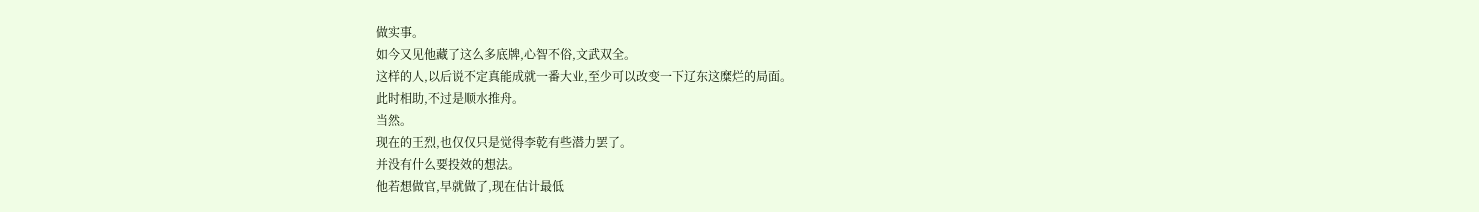做实事。
如今又见他藏了这么多底牌,心智不俗,文武双全。
这样的人,以后说不定真能成就一番大业,至少可以改变一下辽东这糜烂的局面。
此时相助,不过是顺水推舟。
当然。
现在的王烈,也仅仅只是觉得李乾有些潜力罢了。
并没有什么要投效的想法。
他若想做官,早就做了,现在估计最低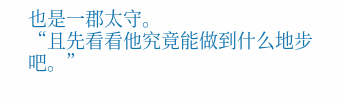也是一郡太守。
“且先看看他究竟能做到什么地步吧。”